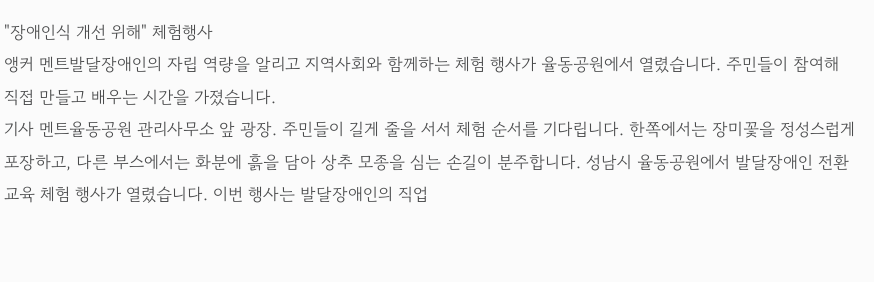"장애인식 개선 위해" 체험행사
앵커 멘트발달장애인의 자립 역량을 알리고 지역사회와 함께하는 체험 행사가 율동공원에서 열렸습니다. 주민들이 참여해 직접 만들고 배우는 시간을 가졌습니다.
기사 멘트율동공원 관리사무소 앞 광장. 주민들이 길게 줄을 서서 체험 순서를 기다립니다. 한쪽에서는 장미꽃을 정성스럽게 포장하고, 다른 부스에서는 화분에 흙을 담아 상추 모종을 심는 손길이 분주합니다. 성남시 율동공원에서 발달장애인 전환교육 체험 행사가 열렸습니다. 이번 행사는 발달장애인의 직업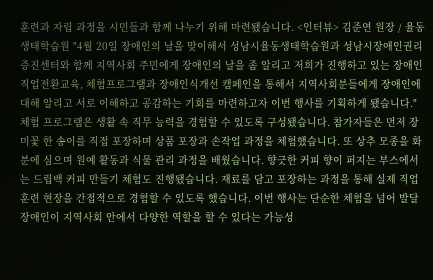훈련과 자립 과정을 시민들과 함께 나누기 위해 마련됐습니다. <인터뷰> 김준연 원장 / 율동생태학습원 "4월 20일 장애인의 날을 맞이해서 성남시율동생태학습원과 성남시장애인권리증진센터와 함께 지역사회 주민에게 장애인의 날을 좀 알리고 저희가 진행하고 있는 장애인 직업전환교육, 체험프로그램과 장애인식개선 캠페인을 통해서 지역사회분들에게 장애인에 대해 알리고 서로 이해하고 공감하는 기회를 마련하고자 이번 행사를 기획하게 됐습니다." 체험 프로그램은 생활 속 직무 능력을 경험할 수 있도록 구성됐습니다. 참가자들은 먼저 장미꽃 한 송이를 직접 포장하며 상품 포장과 손작업 과정을 체험했습니다. 또 상추 모종을 화분에 심으며 원예 활동과 식물 관리 과정을 배웠습니다. 향긋한 커피 향이 퍼지는 부스에서는 드립백 커피 만들기 체험도 진행됐습니다. 재료를 담고 포장하는 과정을 통해 실제 직업 훈련 현장을 간접적으로 경험할 수 있도록 했습니다. 이번 행사는 단순한 체험을 넘어 발달장애인이 지역사회 안에서 다양한 역할을 할 수 있다는 가능성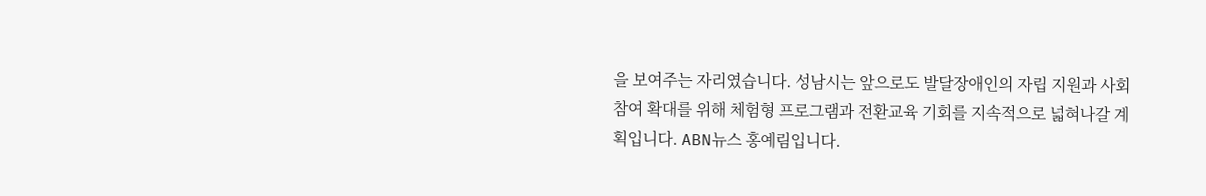을 보여주는 자리였습니다. 성남시는 앞으로도 발달장애인의 자립 지원과 사회 참여 확대를 위해 체험형 프로그램과 전환교육 기회를 지속적으로 넓혀나갈 계획입니다. ABN뉴스 홍예림입니다.